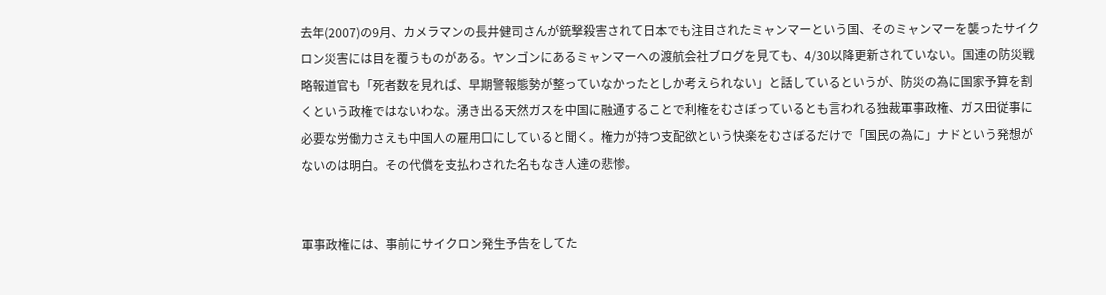去年(2007)の9月、カメラマンの長井健司さんが銃撃殺害されて日本でも注目されたミャンマーという国、そのミャンマーを襲ったサイクロン災害には目を覆うものがある。ヤンゴンにあるミャンマーへの渡航会社ブログを見ても、4/30以降更新されていない。国連の防災戦略報道官も「死者数を見れば、早期警報態勢が整っていなかったとしか考えられない」と話しているというが、防災の為に国家予算を割くという政権ではないわな。湧き出る天然ガスを中国に融通することで利権をむさぼっているとも言われる独裁軍事政権、ガス田従事に必要な労働力さえも中国人の雇用口にしていると聞く。権力が持つ支配欲という快楽をむさぼるだけで「国民の為に」ナドという発想がないのは明白。その代償を支払わされた名もなき人達の悲惨。


軍事政権には、事前にサイクロン発生予告をしてた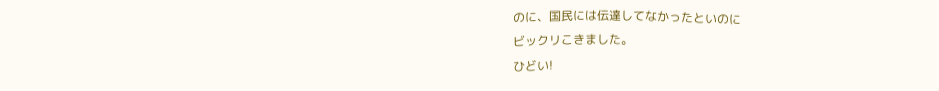のに、国民には伝達してなかったといのに
ビックリこきました。
ひどい!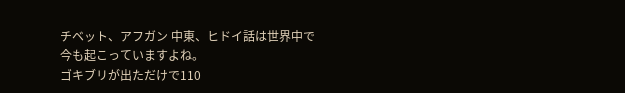チベット、アフガン 中東、ヒドイ話は世界中で今も起こっていますよね。
ゴキブリが出ただけで110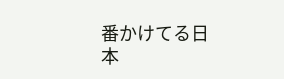番かけてる日本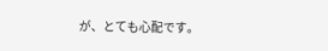が、とても心配です。